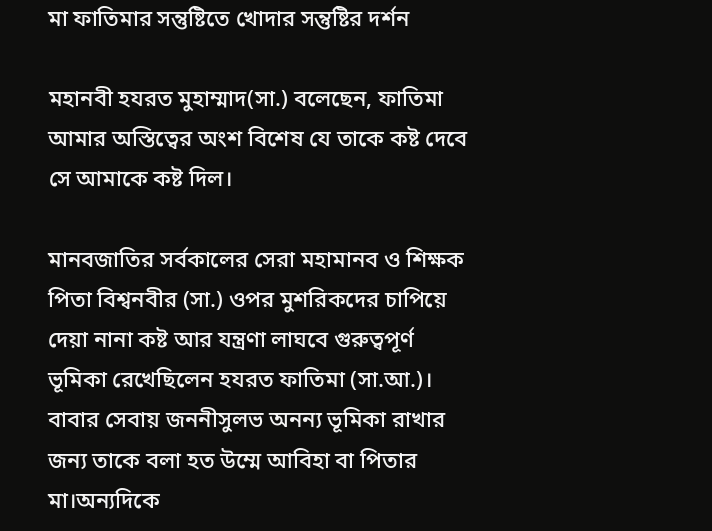মা ফাতিমার সন্তুষ্টিতে খোদার সন্তুষ্টির দর্শন

মহানবী হযরত মুহাম্মাদ(সা.) বলেছেন, ফাতিমা আমার অস্তিত্বের অংশ বিশেষ যে তাকে কষ্ট দেবে সে আমাকে কষ্ট দিল।

মানবজাতির সর্বকালের সেরা মহামানব ও শিক্ষক পিতা বিশ্বনবীর (সা.) ওপর মুশরিকদের চাপিয়ে দেয়া নানা কষ্ট আর যন্ত্রণা লাঘবে গুরুত্বপূর্ণ ভূমিকা রেখেছিলেন হযরত ফাতিমা (সা.আ.)। বাবার সেবায় জননীসুলভ অনন্য ভূমিকা রাখার জন্য তাকে বলা হত উম্মে আবিহা বা পিতার মা।অন্যদিকে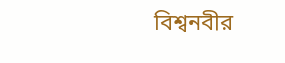বিশ্বনবীর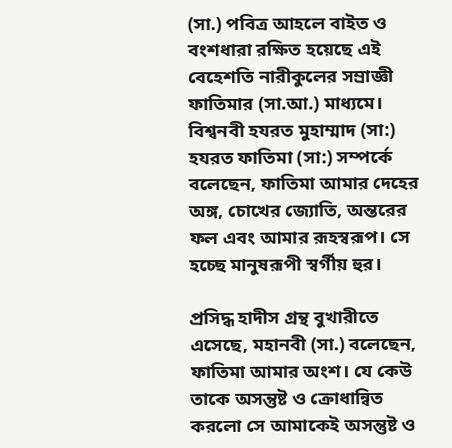(সা.) পবিত্র আহলে বাইত ও বংশধারা রক্ষিত হয়েছে এই বেহেশতি নারীকুলের সম্রাজ্ঞী ফাতিমার (সা.আ.) মাধ্যমে। বিশ্বনবী হযরত মুহাম্মাদ (সা:) হযরত ফাতিমা (সা:) সম্পর্কে বলেছেন, ফাতিমা আমার দেহের অঙ্গ, চোখের জ্যোতি, অন্তরের ফল এবং আমার রূহস্বরূপ। সে হচ্ছে মানুষরূপী স্বর্গীয় হুর।

প্রসিদ্ধ হাদীস গ্রন্থ বুখারীতে এসেছে, মহানবী (সা.) বলেছেন, ফাতিমা আমার অংশ। যে কেউ তাকে অসন্তুষ্ট ও ক্রোধান্বিত করলো সে আমাকেই অসন্তুষ্ট ও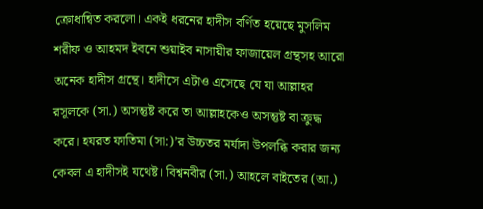ক্রোধান্বিত করলো। একই ধরনের হাদীস বর্ণিত হয়েছে মুসলিম শরীফ ও আহমদ ইবনে শুয়াইব নাসায়ীর ফাজায়েল গ্রন্থসহ আরো অনেক হাদীস গ্রন্থে। হাদীসে এটাও এসেছে যে যা আল্লাহর রসূলকে (সা.) অসন্তুষ্ট করে তা আল্লাহকেও অসন্তুষ্ট বা ক্রুদ্ধ করে। হযরত ফাতিমা (সা:)’র উচ্চতর মর্যাদা উপলব্ধি করার জন্য কেবল এ হাদীসই যথেষ্ট। বিশ্বনবীর (সা.) আহলে বাইতের (আ.)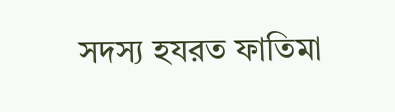সদস্য হযরত ফাতিমা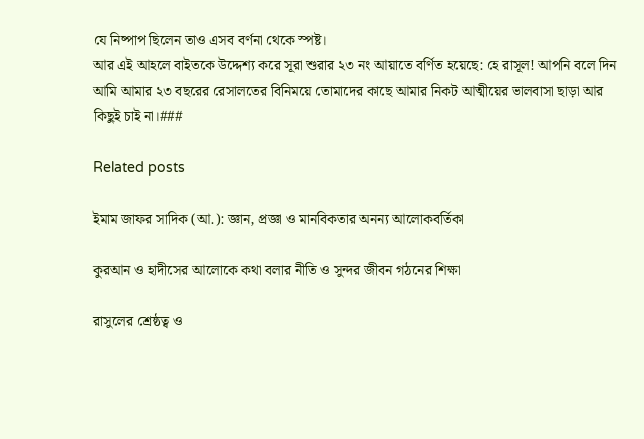যে নিষ্পাপ ছিলেন তাও এসব বর্ণনা থেকে স্পষ্ট।
আর এই আহলে বাইতকে উদ্দেশ্য করে সূরা শুরার ২৩ নং আয়াতে বর্ণিত হয়েছে: হে রাসূল! আপনি বলে দিন আমি আমার ২৩ বছরের রেসালতের বিনিময়ে তোমাদের কাছে আমার নিকট আত্মীয়ের ভালবাসা ছাড়া আর কিছুই চাই না।###

Related posts

ইমাম জাফর সাদিক (আ.): জ্ঞান, প্রজ্ঞা ও মানবিকতার অনন্য আলোকবর্তিকা

কুরআন ও হাদীসের আলোকে কথা বলার নীতি ও সুন্দর জীবন গঠনের শিক্ষা

রাসুলের শ্রেষ্ঠত্ব ও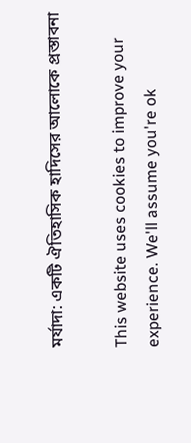মর্যাদা: একটি ঐতিহাসিক হাদিসের আলোকে প্রস্তাবনা

This website uses cookies to improve your experience. We'll assume you're ok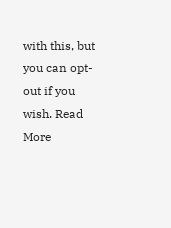with this, but you can opt-out if you wish. Read More